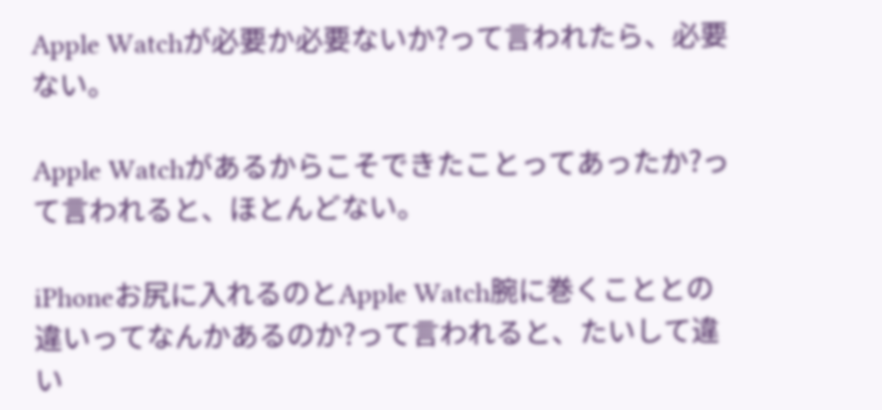Apple Watchが必要か必要ないか?って言われたら、必要ない。

Apple Watchがあるからこそできたことってあったか?って言われると、ほとんどない。

iPhoneお尻に入れるのとApple Watch腕に巻くこととの違いってなんかあるのか?って言われると、たいして違い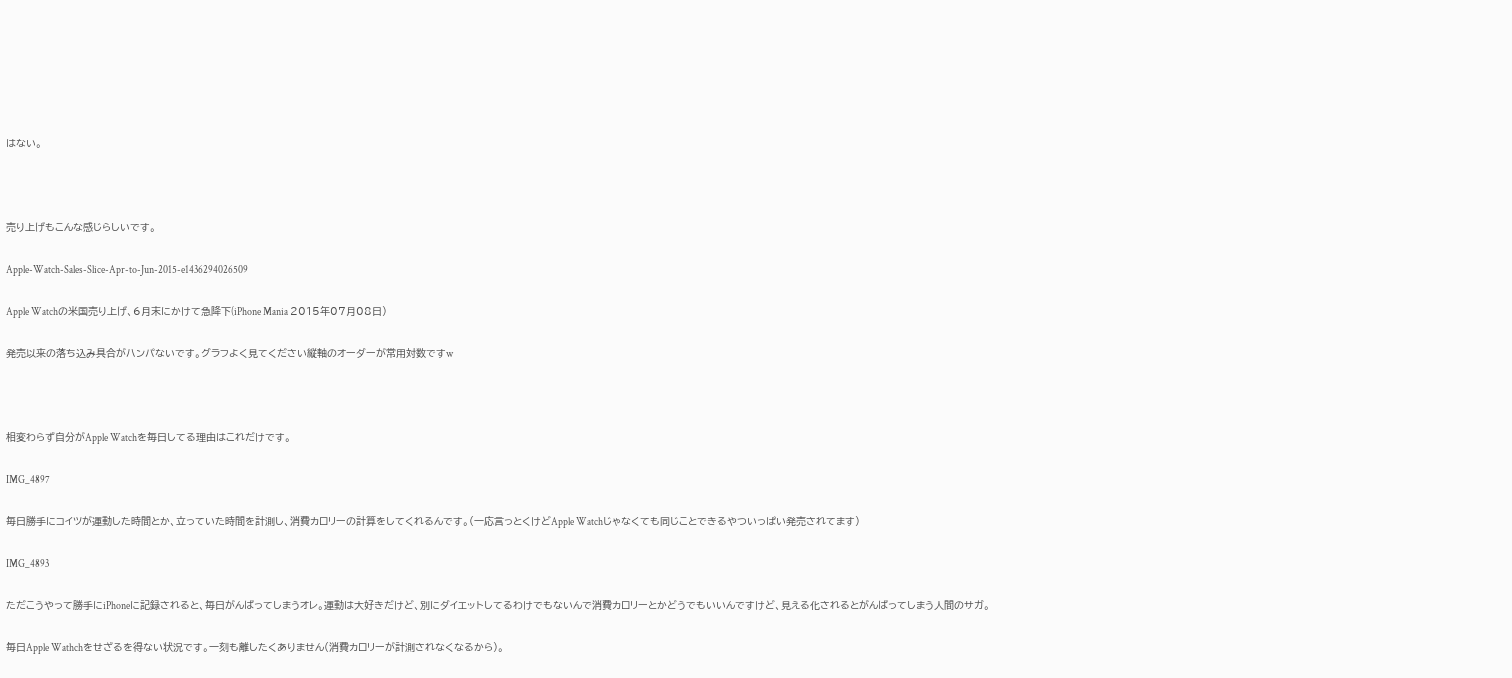はない。



売り上げもこんな感じらしいです。

Apple-Watch-Sales-Slice-Apr-to-Jun-2015-e1436294026509

Apple Watchの米国売り上げ、6月末にかけて急降下(iPhone Mania 2015年07月08日)

発売以来の落ち込み具合がハンパないです。グラフよく見てください縦軸のオーダーが常用対数ですw



相変わらず自分がApple Watchを毎日してる理由はこれだけです。

IMG_4897

毎日勝手にコイツが運動した時間とか、立っていた時間を計測し、消費カロリーの計算をしてくれるんです。(一応言っとくけどApple Watchじゃなくても同じことできるやついっぱい発売されてます)

IMG_4893

ただこうやって勝手にiPhoneに記録されると、毎日がんばってしまうオレ。運動は大好きだけど、別にダイエットしてるわけでもないんで消費カロリーとかどうでもいいんですけど、見える化されるとがんばってしまう人間のサガ。

毎日Apple Wathchをせざるを得ない状況です。一刻も離したくありません(消費カロリーが計測されなくなるから)。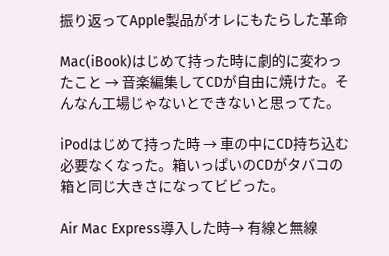振り返ってApple製品がオレにもたらした革命

Mac(iBook)はじめて持った時に劇的に変わったこと → 音楽編集してCDが自由に焼けた。そんなん工場じゃないとできないと思ってた。

iPodはじめて持った時 → 車の中にCD持ち込む必要なくなった。箱いっぱいのCDがタバコの箱と同じ大きさになってビビった。

Air Mac Express導入した時→ 有線と無線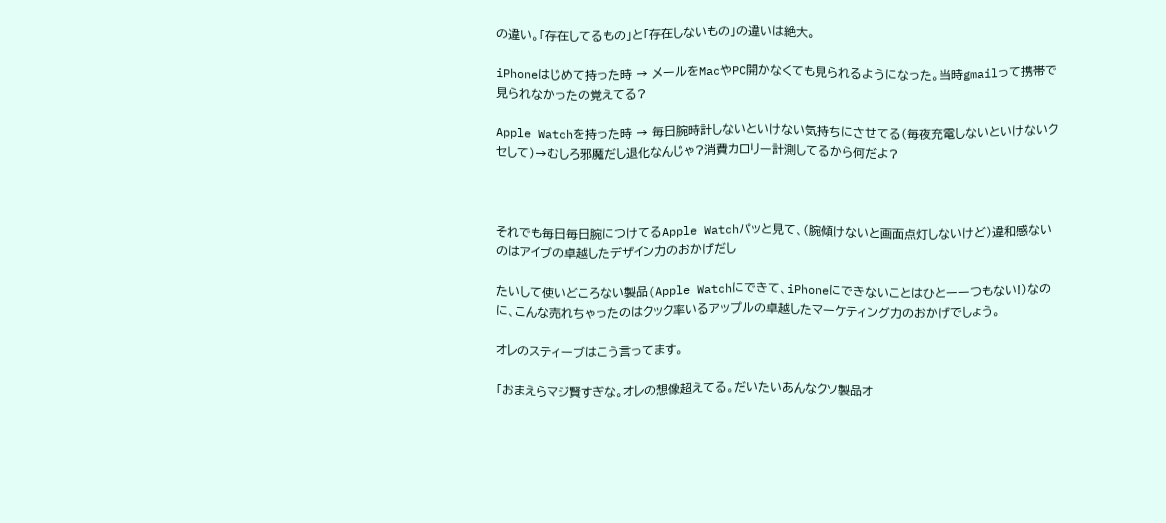の違い。「存在してるもの」と「存在しないもの」の違いは絶大。

iPhoneはじめて持った時 → メールをMacやPC開かなくても見られるようになった。当時gmailって携帯で見られなかったの覚えてる?

Apple Watchを持った時 → 毎日腕時計しないといけない気持ちにさせてる(毎夜充電しないといけないクセして)→むしろ邪魔だし退化なんじゃ?消費カロリー計測してるから何だよ?



それでも毎日毎日腕につけてるApple Watchパッと見て、(腕傾けないと画面点灯しないけど)違和感ないのはアイブの卓越したデザイン力のおかげだし

たいして使いどころない製品(Apple Watchにできて、iPhoneにできないことはひとーーつもない!)なのに、こんな売れちゃったのはクック率いるアップルの卓越したマーケティング力のおかげでしょう。

オレのスティーブはこう言ってます。

「おまえらマジ賢すぎな。オレの想像超えてる。だいたいあんなクソ製品オ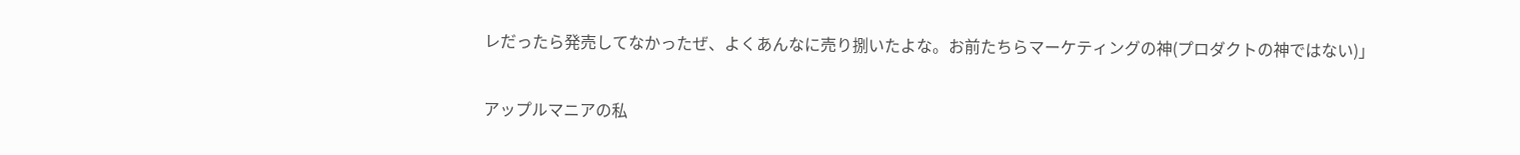レだったら発売してなかったぜ、よくあんなに売り捌いたよな。お前たちらマーケティングの神(プロダクトの神ではない)」

アップルマニアの私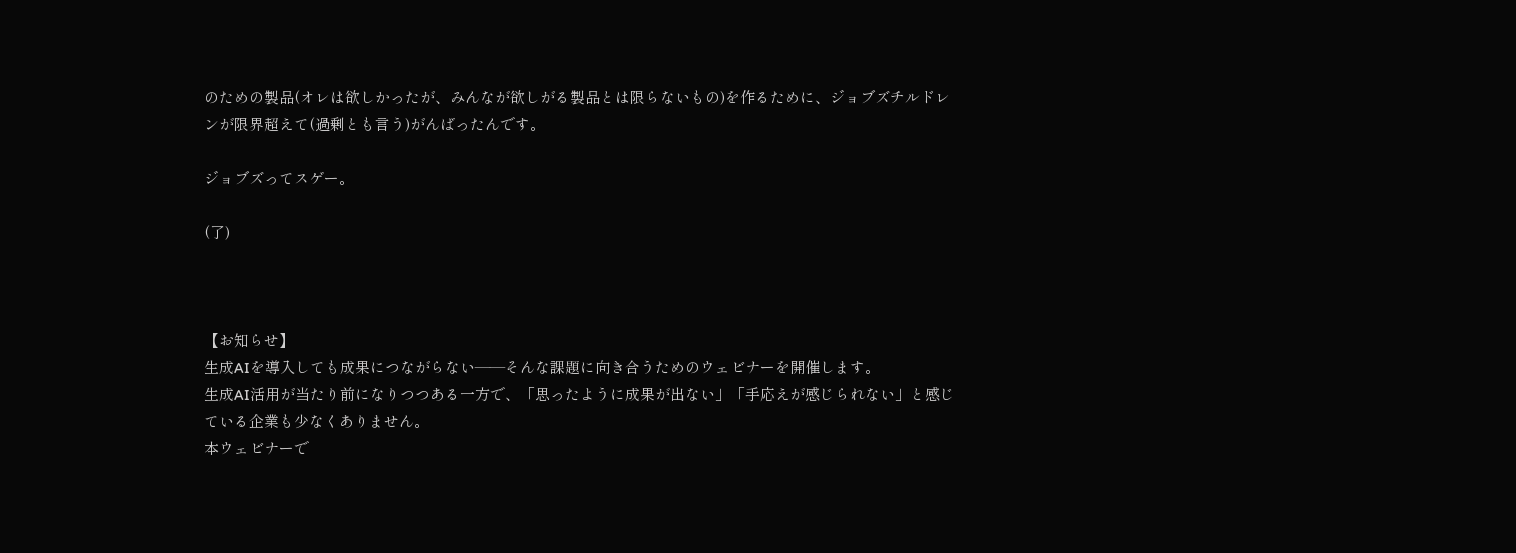のための製品(オレは欲しかったが、みんなが欲しがる製品とは限らないもの)を作るために、ジョブズチルドレンが限界超えて(過剰とも言う)がんばったんです。

ジョブズってスゲー。

(了)



【お知らせ】
生成AIを導入しても成果につながらない――そんな課題に向き合うためのウェビナーを開催します。
生成AI活用が当たり前になりつつある一方で、「思ったように成果が出ない」「手応えが感じられない」と感じている企業も少なくありません。
本ウェビナーで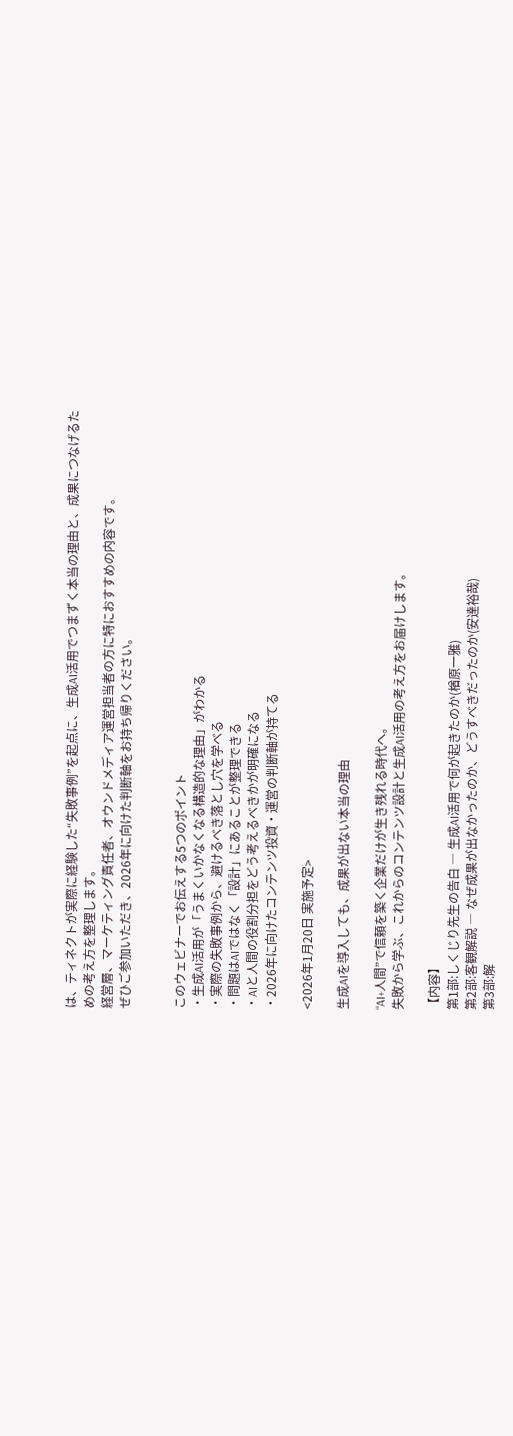は、ティネクトが実際に経験した“失敗事例”を起点に、生成AI活用でつまずく本当の理由と、成果につなげるための考え方を整理します。
経営層、マーケティング責任者、オウンドメディア運営担当者の方に特におすすめの内容です。
ぜひご参加いただき、2026年に向けた判断軸をお持ち帰りください。


このウェビナーでお伝えする5つのポイント
・生成AI活用が「うまくいかなくなる構造的な理由」がわかる
・実際の失敗事例から、避けるべき落とし穴を学べる
・問題はAIではなく「設計」にあることが整理できる
・AIと人間の役割分担をどう考えるべきかが明確になる
・2026年に向けたコンテンツ投資・運営の判断軸が持てる

<2026年1月20日 実施予定>

生成AIを導入しても、成果が出ない本当の理由

“AI+人間”で信頼を築く企業だけが生き残れる時代へ。
失敗から学ぶ、これからのコンテンツ設計と生成AI活用の考え方をお届けします。

【内容】
第1部:しくじり先生の告白 ― 生成AI活用で何が起きたのか(楢原一雅)
第2部:客観解説 ― なぜ成果が出なかったのか、どうすべきだったのか(安達裕哉)
第3部:解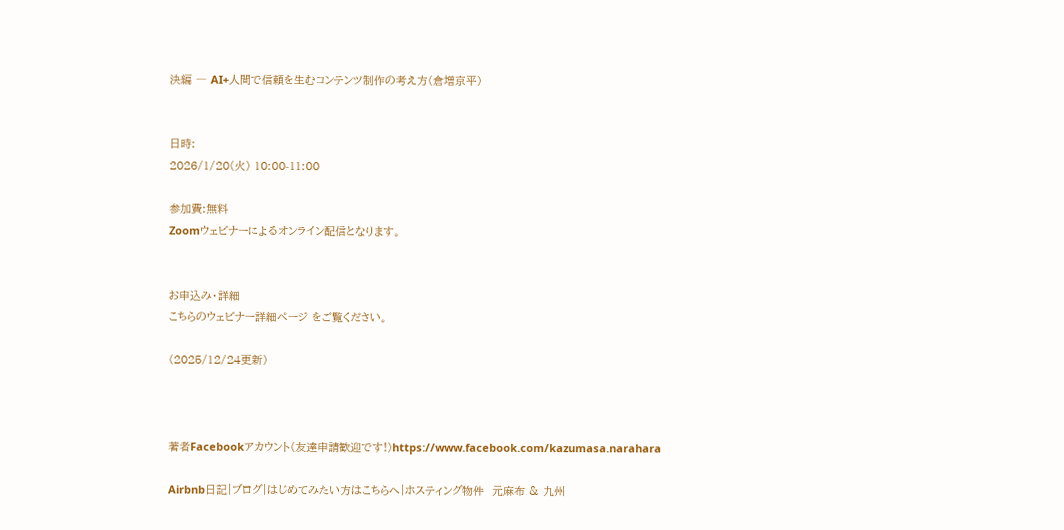決編 ― AI+人間で信頼を生むコンテンツ制作の考え方(倉増京平)


日時:
2026/1/20(火) 10:00-11:00

参加費:無料
Zoomウェビナーによるオンライン配信となります。


お申込み・詳細
こちらのウェビナー詳細ページ をご覧ください。

(2025/12/24更新)



著者Facebookアカウント(友達申請歓迎です!)https://www.facebook.com/kazumasa.narahara

Airbnb日記|ブログ|はじめてみたい方はこちらへ|ホスティング物件  元麻布 & 九州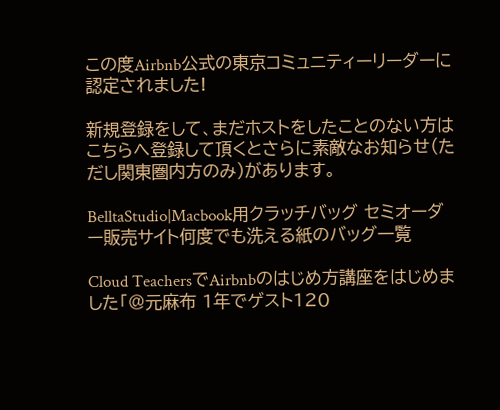この度Airbnb公式の東京コミュニティーリーダーに認定されました!

新規登録をして、まだホストをしたことのない方はこちらへ登録して頂くとさらに素敵なお知らせ(ただし関東圏内方のみ)があります。

BelltaStudio|Macbook用クラッチバッグ セミオーダー販売サイト何度でも洗える紙のバッグ一覧

Cloud TeachersでAirbnbのはじめ方講座をはじめました「@元麻布 1年でゲスト120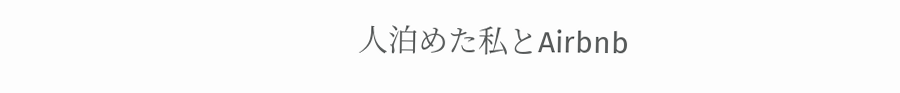人泊めた私とAirbnb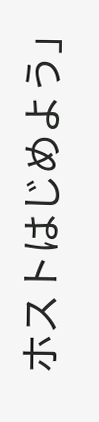ホストはじめよう」